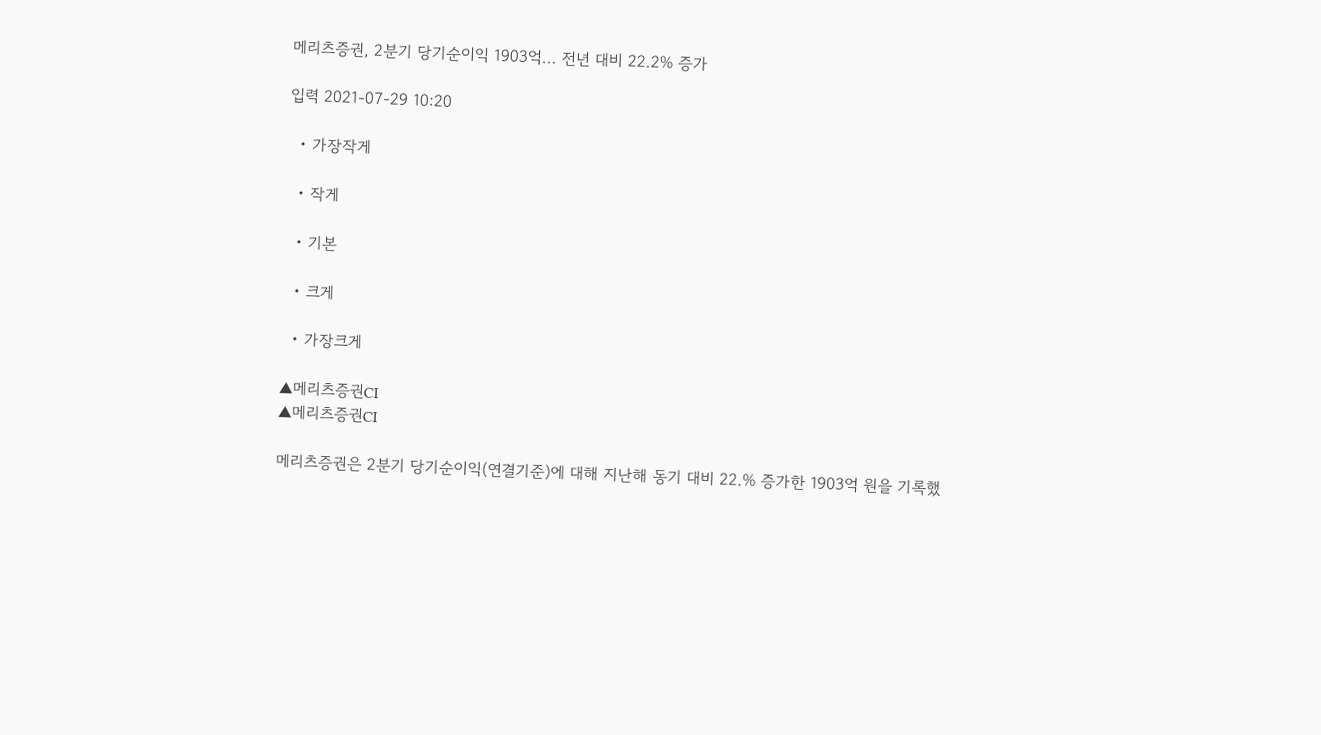메리츠증권, 2분기 당기순이익 1903억... 전년 대비 22.2% 증가

입력 2021-07-29 10:20

  • 가장작게

  • 작게

  • 기본

  • 크게

  • 가장크게

▲메리츠증권CI
▲메리츠증권CI

메리츠증권은 2분기 당기순이익(연결기준)에 대해 지난해 동기 대비 22.% 증가한 1903억 원을 기록했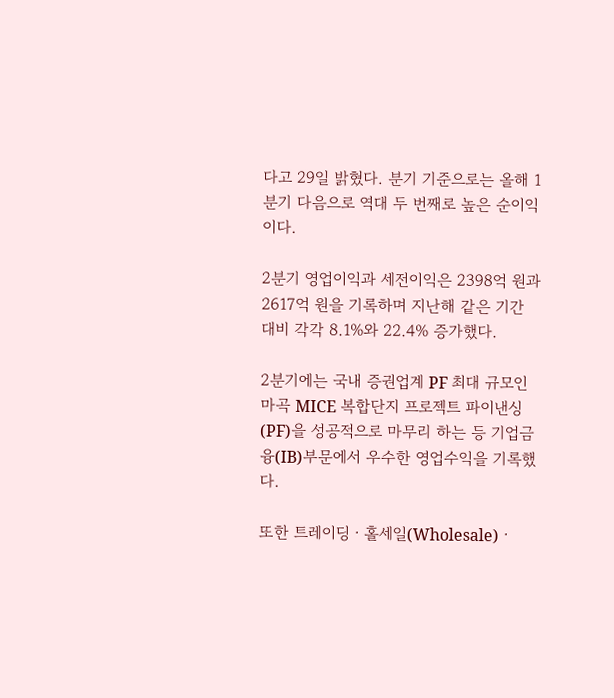다고 29일 밝혔다. 분기 기준으로는 올해 1분기 다음으로 역대 두 번째로 높은 순이익이다.

2분기 영업이익과 세전이익은 2398억 원과 2617억 원을 기록하며 지난해 같은 기간 대비 각각 8.1%와 22.4% 증가했다.

2분기에는 국내 증권업계 PF 최대 규모인 마곡 MICE 복합단지 프로젝트 파이낸싱(PF)을 성공적으로 마무리 하는 등 기업금융(IB)부문에서 우수한 영업수익을 기록했다.

또한 트레이딩ㆍ홀세일(Wholesale)ㆍ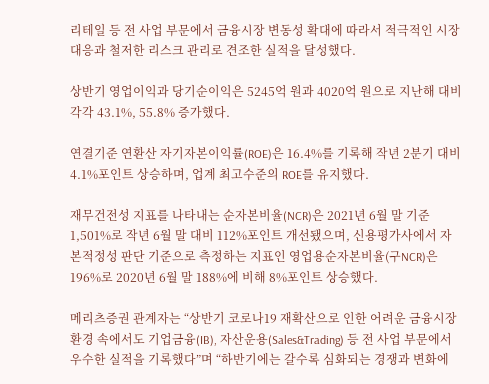리테일 등 전 사업 부문에서 금융시장 변동성 확대에 따라서 적극적인 시장 대응과 철저한 리스크 관리로 견조한 실적을 달성했다.

상반기 영업이익과 당기순이익은 5245억 원과 4020억 원으로 지난해 대비 각각 43.1%, 55.8% 증가했다.

연결기준 연환산 자기자본이익률(ROE)은 16.4%를 기록해 작년 2분기 대비 4.1%포인트 상승하며, 업계 최고수준의 ROE를 유지했다.

재무건전성 지표를 나타내는 순자본비율(NCR)은 2021년 6월 말 기준 1,501%로 작년 6월 말 대비 112%포인트 개선됐으며, 신용평가사에서 자본적정성 판단 기준으로 측정하는 지표인 영업용순자본비율(구NCR)은 196%로 2020년 6월 말 188%에 비해 8%포인트 상승했다.

메리츠증권 관계자는 “상반기 코로나19 재확산으로 인한 어려운 금융시장 환경 속에서도 기업금융(IB), 자산운용(Sales&Trading) 등 전 사업 부문에서 우수한 실적을 기록했다”며 “하반기에는 갈수록 심화되는 경쟁과 변화에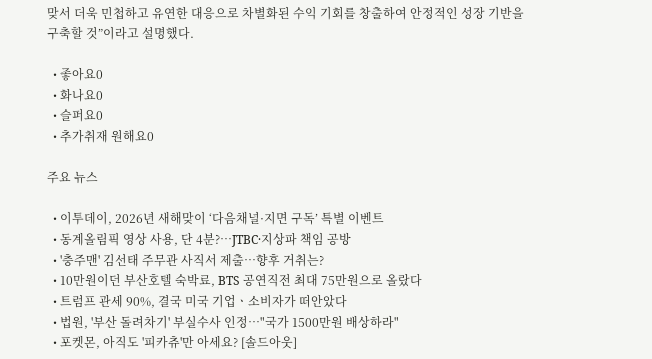맞서 더욱 민첩하고 유연한 대응으로 차별화된 수익 기회를 창출하여 안정적인 성장 기반을 구축할 것”이라고 설명했다.

  • 좋아요0
  • 화나요0
  • 슬퍼요0
  • 추가취재 원해요0

주요 뉴스

  • 이투데이, 2026년 새해맞이 ‘다음채널·지면 구독’ 특별 이벤트
  • 동계올림픽 영상 사용, 단 4분?…JTBC·지상파 책임 공방
  • '충주맨' 김선태 주무관 사직서 제출…향후 거취는?
  • 10만원이던 부산호텔 숙박료, BTS 공연직전 최대 75만원으로 올랐다
  • 트럼프 관세 90%, 결국 미국 기업ㆍ소비자가 떠안았다
  • 법원, '부산 돌려차기' 부실수사 인정…"국가 1500만원 배상하라"
  • 포켓몬, 아직도 '피카츄'만 아세요? [솔드아웃]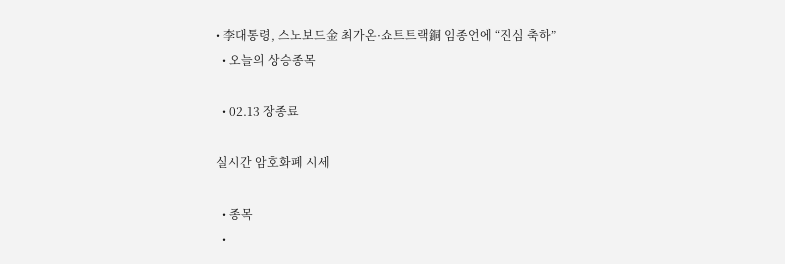• 李대통령, 스노보드金 최가온·쇼트트랙銅 임종언에 “진심 축하”
  • 오늘의 상승종목

  • 02.13 장종료

실시간 암호화폐 시세

  • 종목
  •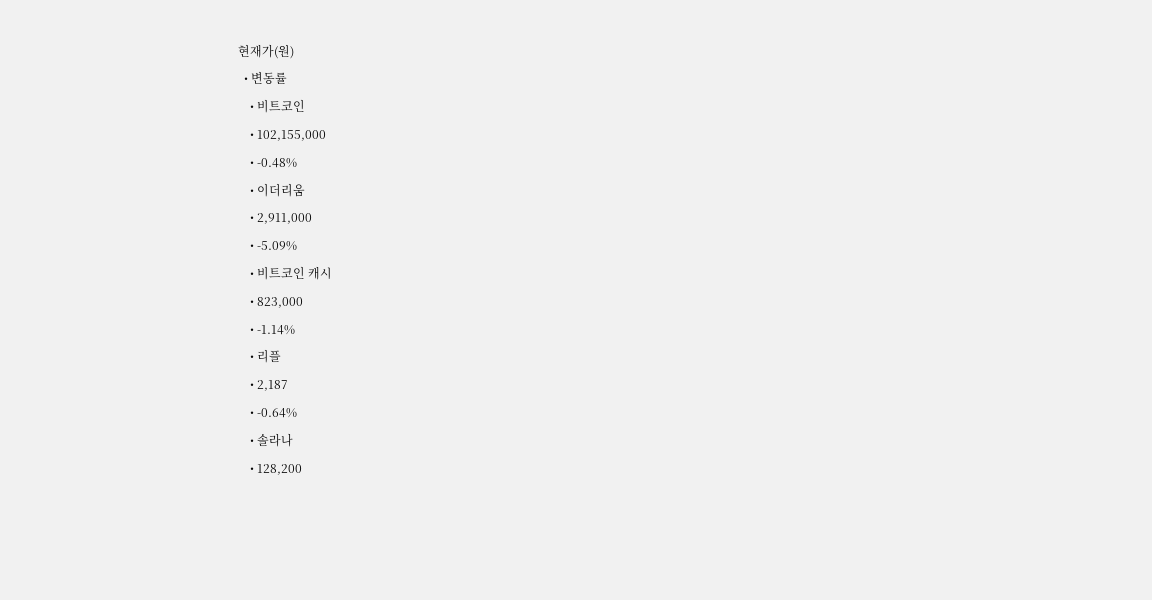현재가(원)
  • 변동률
    • 비트코인
    • 102,155,000
    • -0.48%
    • 이더리움
    • 2,911,000
    • -5.09%
    • 비트코인 캐시
    • 823,000
    • -1.14%
    • 리플
    • 2,187
    • -0.64%
    • 솔라나
    • 128,200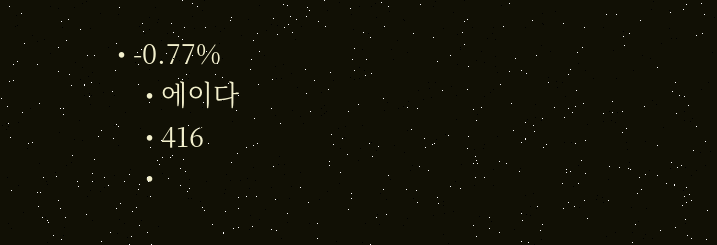• -0.77%
    • 에이다
    • 416
    •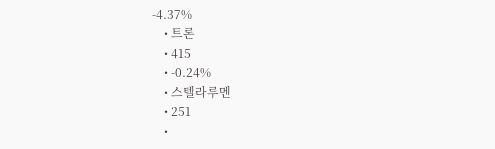-4.37%
    • 트론
    • 415
    • -0.24%
    • 스텔라루멘
    • 251
    •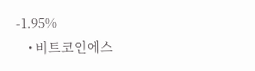-1.95%
    • 비트코인에스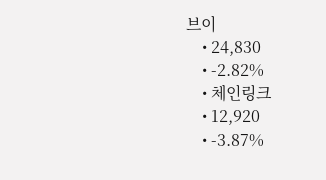브이
    • 24,830
    • -2.82%
    • 체인링크
    • 12,920
    • -3.87%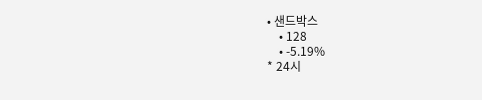• 샌드박스
    • 128
    • -5.19%
* 24시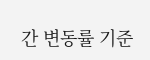간 변동률 기준